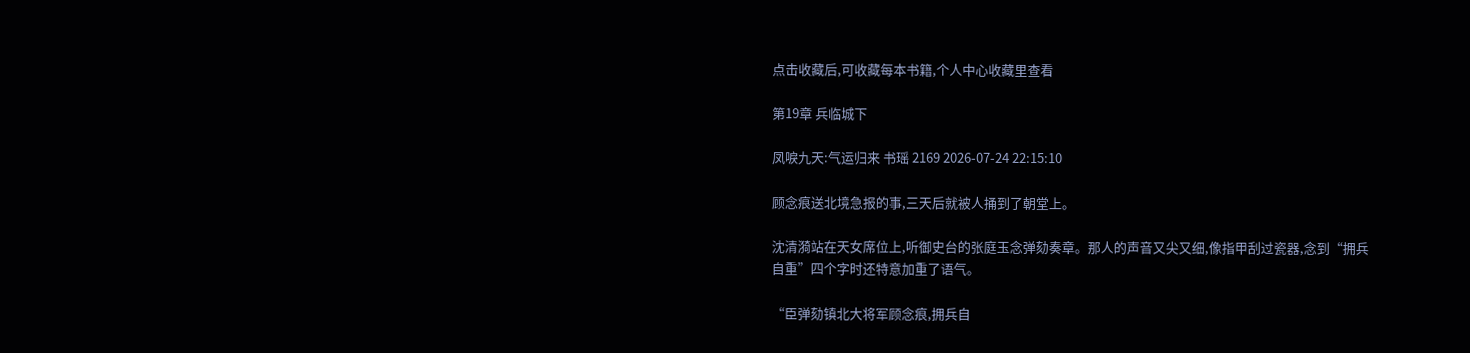点击收藏后,可收藏每本书籍,个人中心收藏里查看

第19章 兵临城下

凤唳九天:气运归来 书瑶 2169 2026-07-24 22:15:10

顾念痕送北境急报的事,三天后就被人捅到了朝堂上。

沈清漪站在天女席位上,听御史台的张庭玉念弹劾奏章。那人的声音又尖又细,像指甲刮过瓷器,念到“拥兵自重”四个字时还特意加重了语气。

“臣弹劾镇北大将军顾念痕,拥兵自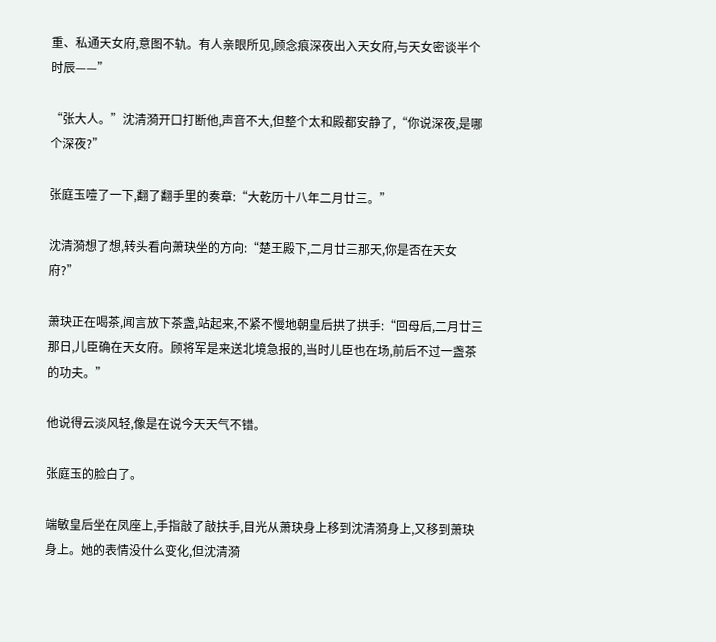重、私通天女府,意图不轨。有人亲眼所见,顾念痕深夜出入天女府,与天女密谈半个时辰——”

“张大人。”沈清漪开口打断他,声音不大,但整个太和殿都安静了,“你说深夜,是哪个深夜?”

张庭玉噎了一下,翻了翻手里的奏章:“大乾历十八年二月廿三。”

沈清漪想了想,转头看向萧玦坐的方向:“楚王殿下,二月廿三那天,你是否在天女府?”

萧玦正在喝茶,闻言放下茶盏,站起来,不紧不慢地朝皇后拱了拱手:“回母后,二月廿三那日,儿臣确在天女府。顾将军是来送北境急报的,当时儿臣也在场,前后不过一盏茶的功夫。”

他说得云淡风轻,像是在说今天天气不错。

张庭玉的脸白了。

端敏皇后坐在凤座上,手指敲了敲扶手,目光从萧玦身上移到沈清漪身上,又移到萧玦身上。她的表情没什么变化,但沈清漪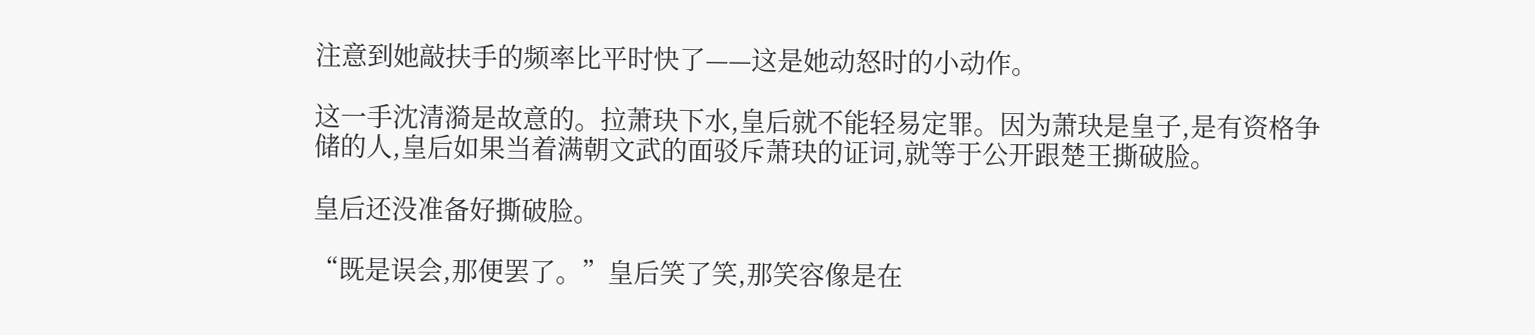注意到她敲扶手的频率比平时快了——这是她动怒时的小动作。

这一手沈清漪是故意的。拉萧玦下水,皇后就不能轻易定罪。因为萧玦是皇子,是有资格争储的人,皇后如果当着满朝文武的面驳斥萧玦的证词,就等于公开跟楚王撕破脸。

皇后还没准备好撕破脸。

“既是误会,那便罢了。”皇后笑了笑,那笑容像是在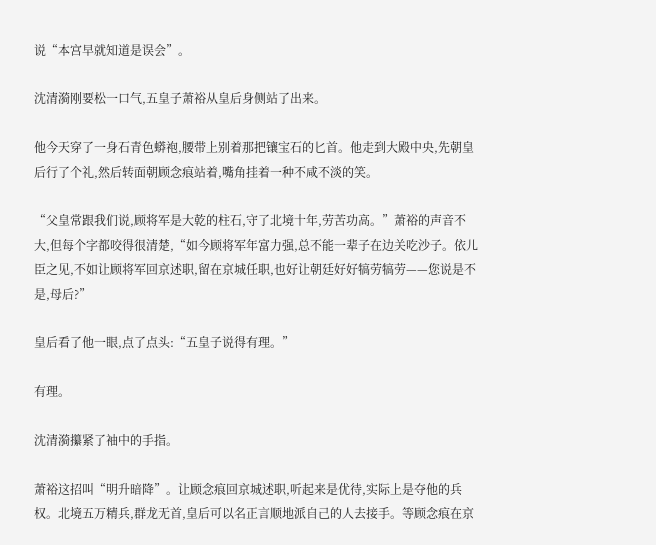说“本宫早就知道是误会”。

沈清漪刚要松一口气,五皇子萧裕从皇后身侧站了出来。

他今天穿了一身石青色蟒袍,腰带上别着那把镶宝石的匕首。他走到大殿中央,先朝皇后行了个礼,然后转面朝顾念痕站着,嘴角挂着一种不咸不淡的笑。

“父皇常跟我们说,顾将军是大乾的柱石,守了北境十年,劳苦功高。”萧裕的声音不大,但每个字都咬得很清楚,“如今顾将军年富力强,总不能一辈子在边关吃沙子。依儿臣之见,不如让顾将军回京述职,留在京城任职,也好让朝廷好好犒劳犒劳——您说是不是,母后?”

皇后看了他一眼,点了点头:“五皇子说得有理。”

有理。

沈清漪攥紧了袖中的手指。

萧裕这招叫“明升暗降”。让顾念痕回京城述职,听起来是优待,实际上是夺他的兵权。北境五万精兵,群龙无首,皇后可以名正言顺地派自己的人去接手。等顾念痕在京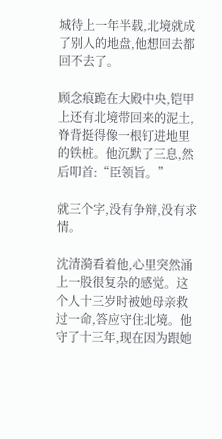城待上一年半载,北境就成了别人的地盘,他想回去都回不去了。

顾念痕跪在大殿中央,铠甲上还有北境带回来的泥土,脊背挺得像一根钉进地里的铁桩。他沉默了三息,然后叩首:“臣领旨。”

就三个字,没有争辩,没有求情。

沈清漪看着他,心里突然涌上一股很复杂的感觉。这个人十三岁时被她母亲救过一命,答应守住北境。他守了十三年,现在因为跟她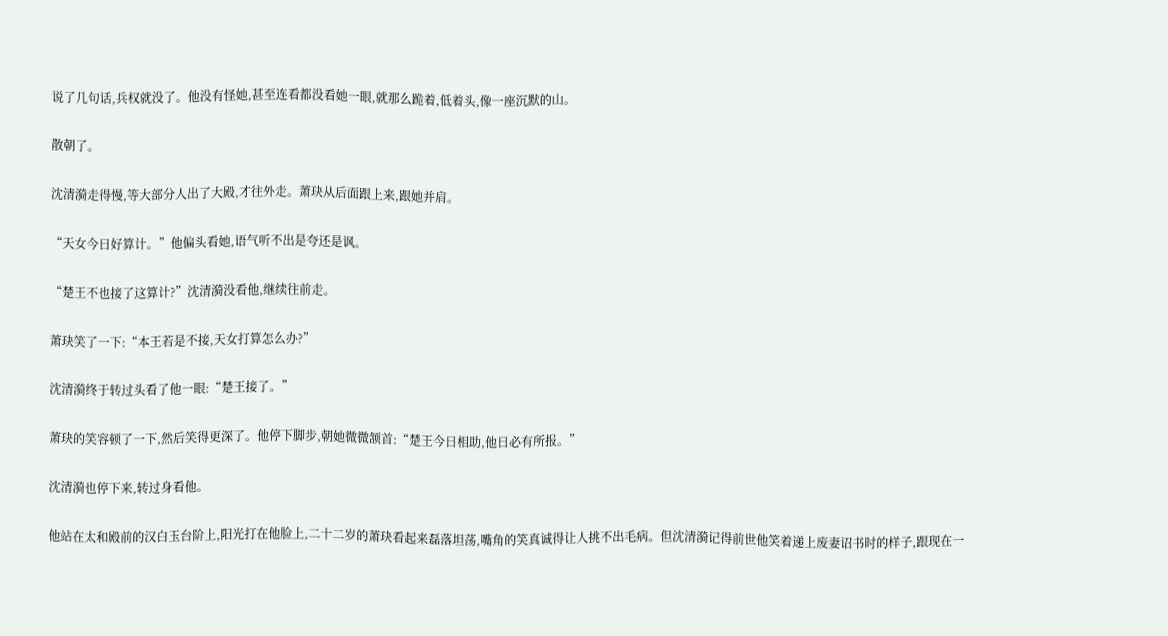说了几句话,兵权就没了。他没有怪她,甚至连看都没看她一眼,就那么跪着,低着头,像一座沉默的山。

散朝了。

沈清漪走得慢,等大部分人出了大殿,才往外走。萧玦从后面跟上来,跟她并肩。

“天女今日好算计。”他偏头看她,语气听不出是夸还是讽。

“楚王不也接了这算计?”沈清漪没看他,继续往前走。

萧玦笑了一下:“本王若是不接,天女打算怎么办?”

沈清漪终于转过头看了他一眼:“楚王接了。”

萧玦的笑容顿了一下,然后笑得更深了。他停下脚步,朝她微微颔首:“楚王今日相助,他日必有所报。”

沈清漪也停下来,转过身看他。

他站在太和殿前的汉白玉台阶上,阳光打在他脸上,二十二岁的萧玦看起来磊落坦荡,嘴角的笑真诚得让人挑不出毛病。但沈清漪记得前世他笑着递上废妻诏书时的样子,跟现在一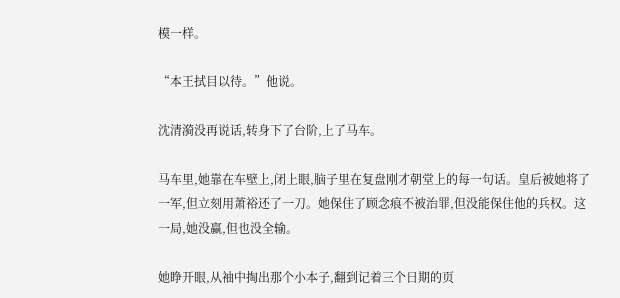模一样。

“本王拭目以待。”他说。

沈清漪没再说话,转身下了台阶,上了马车。

马车里,她靠在车壁上,闭上眼,脑子里在复盘刚才朝堂上的每一句话。皇后被她将了一军,但立刻用萧裕还了一刀。她保住了顾念痕不被治罪,但没能保住他的兵权。这一局,她没赢,但也没全输。

她睁开眼,从袖中掏出那个小本子,翻到记着三个日期的页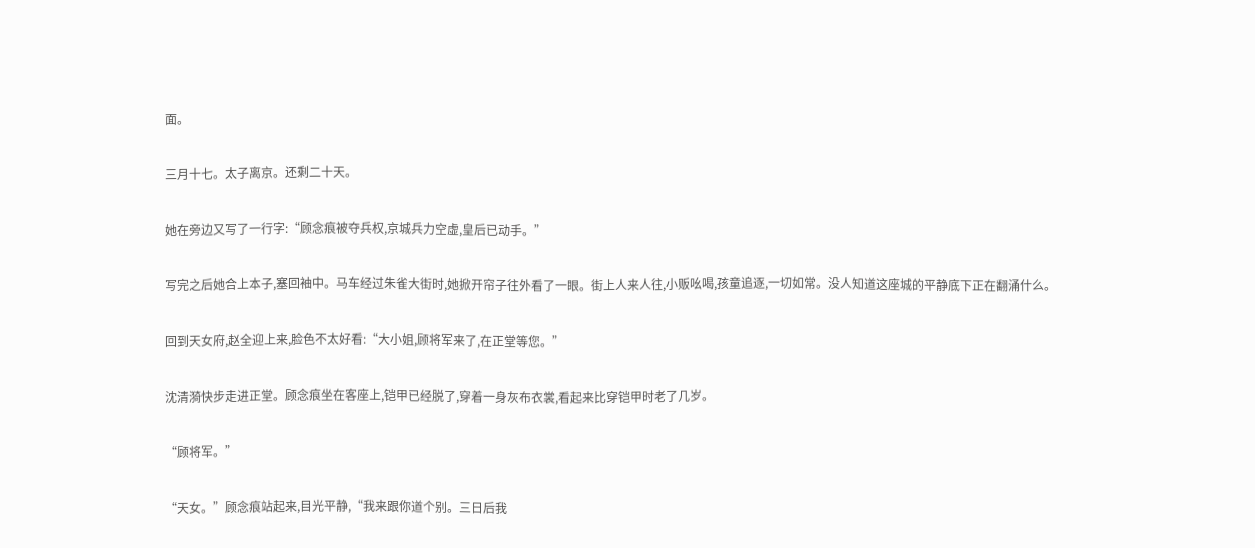面。

三月十七。太子离京。还剩二十天。

她在旁边又写了一行字:“顾念痕被夺兵权,京城兵力空虚,皇后已动手。”

写完之后她合上本子,塞回袖中。马车经过朱雀大街时,她掀开帘子往外看了一眼。街上人来人往,小贩吆喝,孩童追逐,一切如常。没人知道这座城的平静底下正在翻涌什么。

回到天女府,赵全迎上来,脸色不太好看:“大小姐,顾将军来了,在正堂等您。”

沈清漪快步走进正堂。顾念痕坐在客座上,铠甲已经脱了,穿着一身灰布衣裳,看起来比穿铠甲时老了几岁。

“顾将军。”

“天女。”顾念痕站起来,目光平静,“我来跟你道个别。三日后我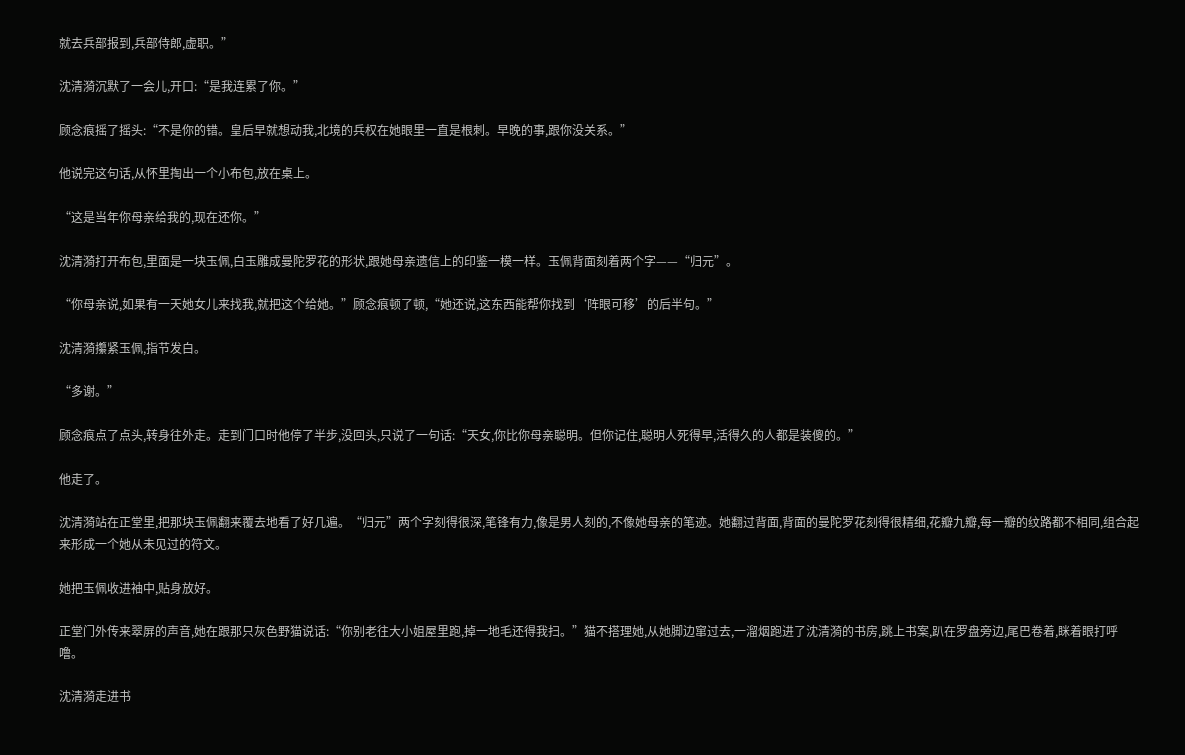就去兵部报到,兵部侍郎,虚职。”

沈清漪沉默了一会儿,开口:“是我连累了你。”

顾念痕摇了摇头:“不是你的错。皇后早就想动我,北境的兵权在她眼里一直是根刺。早晚的事,跟你没关系。”

他说完这句话,从怀里掏出一个小布包,放在桌上。

“这是当年你母亲给我的,现在还你。”

沈清漪打开布包,里面是一块玉佩,白玉雕成曼陀罗花的形状,跟她母亲遗信上的印鉴一模一样。玉佩背面刻着两个字——“归元”。

“你母亲说,如果有一天她女儿来找我,就把这个给她。”顾念痕顿了顿,“她还说,这东西能帮你找到‘阵眼可移’的后半句。”

沈清漪攥紧玉佩,指节发白。

“多谢。”

顾念痕点了点头,转身往外走。走到门口时他停了半步,没回头,只说了一句话:“天女,你比你母亲聪明。但你记住,聪明人死得早,活得久的人都是装傻的。”

他走了。

沈清漪站在正堂里,把那块玉佩翻来覆去地看了好几遍。“归元”两个字刻得很深,笔锋有力,像是男人刻的,不像她母亲的笔迹。她翻过背面,背面的曼陀罗花刻得很精细,花瓣九瓣,每一瓣的纹路都不相同,组合起来形成一个她从未见过的符文。

她把玉佩收进袖中,贴身放好。

正堂门外传来翠屏的声音,她在跟那只灰色野猫说话:“你别老往大小姐屋里跑,掉一地毛还得我扫。”猫不搭理她,从她脚边窜过去,一溜烟跑进了沈清漪的书房,跳上书案,趴在罗盘旁边,尾巴卷着,眯着眼打呼噜。

沈清漪走进书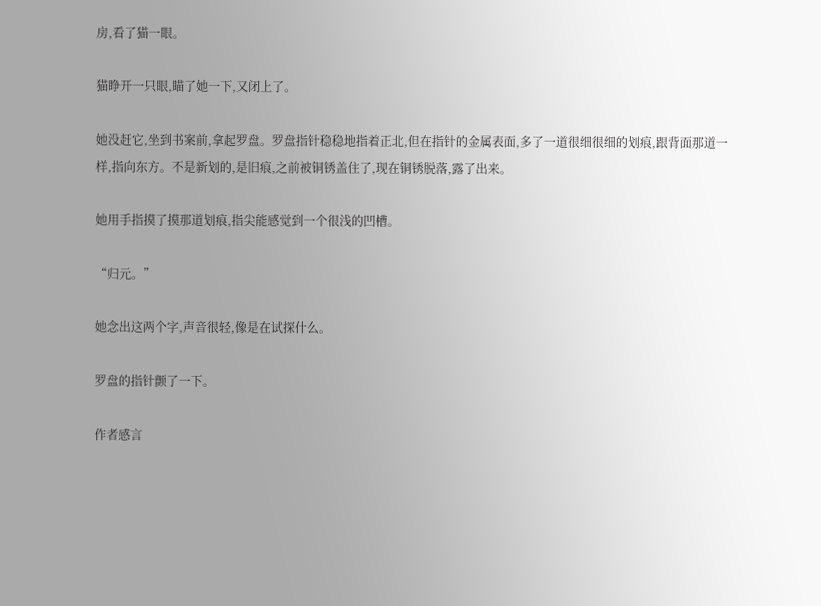房,看了猫一眼。

猫睁开一只眼,瞄了她一下,又闭上了。

她没赶它,坐到书案前,拿起罗盘。罗盘指针稳稳地指着正北,但在指针的金属表面,多了一道很细很细的划痕,跟背面那道一样,指向东方。不是新划的,是旧痕,之前被铜锈盖住了,现在铜锈脱落,露了出来。

她用手指摸了摸那道划痕,指尖能感觉到一个很浅的凹槽。

“归元。”

她念出这两个字,声音很轻,像是在试探什么。

罗盘的指针颤了一下。

作者感言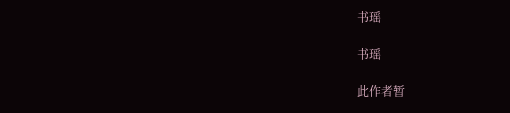书瑶

书瑶

此作者暂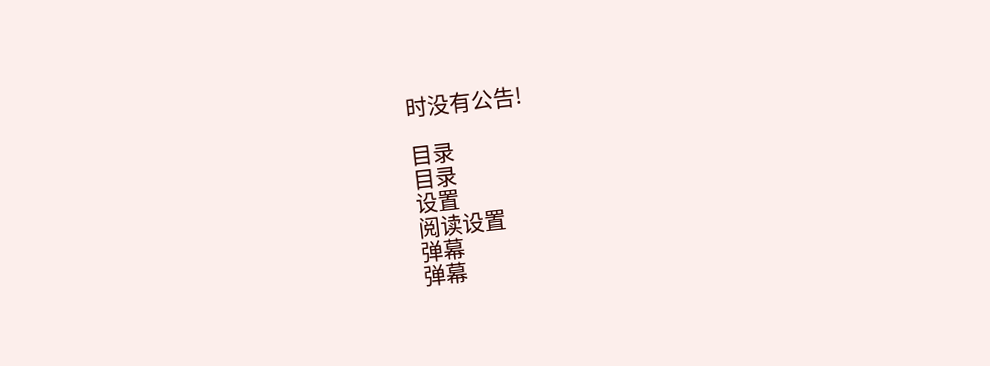时没有公告!

目录
目录
设置
阅读设置
弹幕
弹幕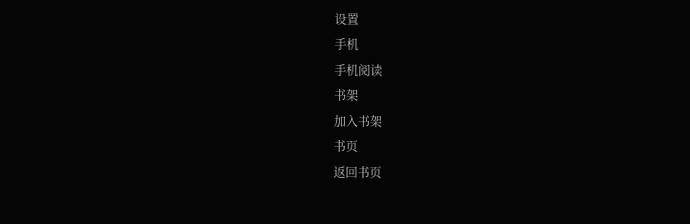设置
手机
手机阅读
书架
加入书架
书页
返回书页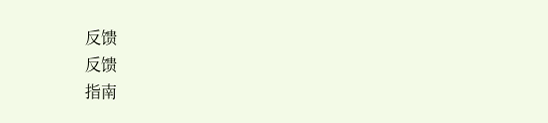反馈
反馈
指南